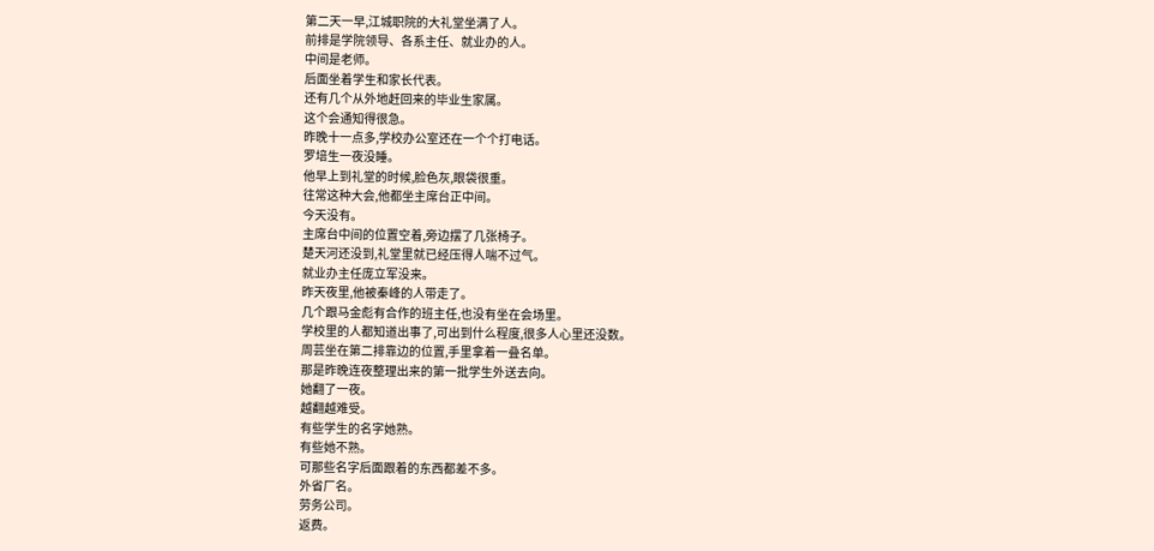第二天一早,江城职院的大礼堂坐满了人。
前排是学院领导、各系主任、就业办的人。
中间是老师。
后面坐着学生和家长代表。
还有几个从外地赶回来的毕业生家属。
这个会通知得很急。
昨晚十一点多,学校办公室还在一个个打电话。
罗培生一夜没睡。
他早上到礼堂的时候,脸色灰,眼袋很重。
往常这种大会,他都坐主席台正中间。
今天没有。
主席台中间的位置空着,旁边摆了几张椅子。
楚天河还没到,礼堂里就已经压得人喘不过气。
就业办主任庞立军没来。
昨天夜里,他被秦峰的人带走了。
几个跟马金彪有合作的班主任,也没有坐在会场里。
学校里的人都知道出事了,可出到什么程度,很多人心里还没数。
周芸坐在第二排靠边的位置,手里拿着一叠名单。
那是昨晚连夜整理出来的第一批学生外送去向。
她翻了一夜。
越翻越难受。
有些学生的名字她熟。
有些她不熟。
可那些名字后面跟着的东西都差不多。
外省厂名。
劳务公司。
返费。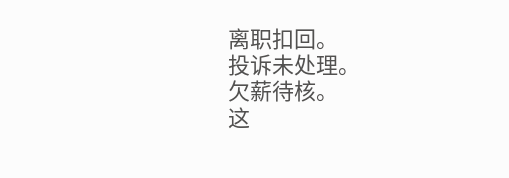离职扣回。
投诉未处理。
欠薪待核。
这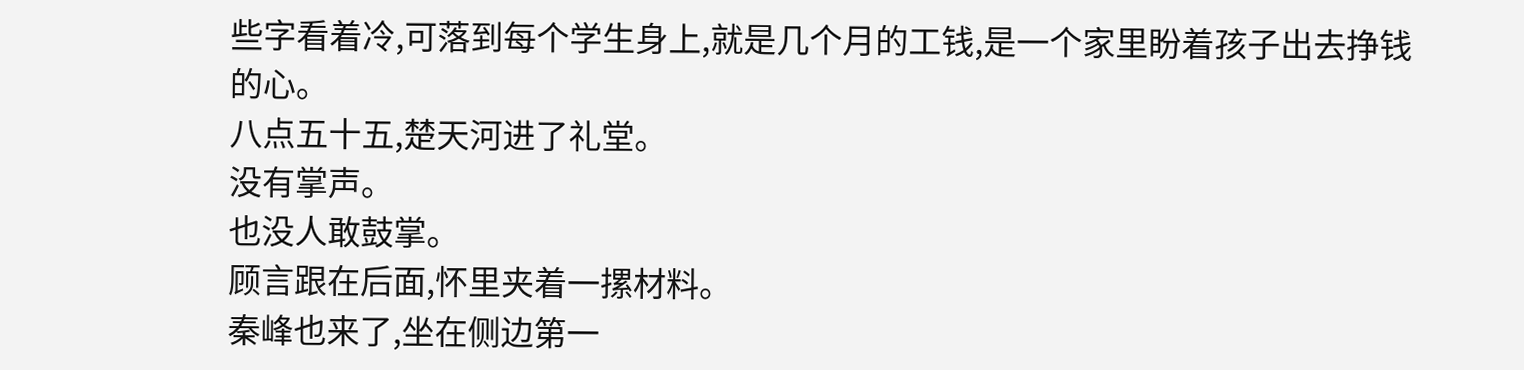些字看着冷,可落到每个学生身上,就是几个月的工钱,是一个家里盼着孩子出去挣钱的心。
八点五十五,楚天河进了礼堂。
没有掌声。
也没人敢鼓掌。
顾言跟在后面,怀里夹着一摞材料。
秦峰也来了,坐在侧边第一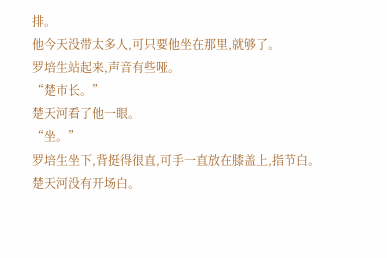排。
他今天没带太多人,可只要他坐在那里,就够了。
罗培生站起来,声音有些哑。
“楚市长。”
楚天河看了他一眼。
“坐。”
罗培生坐下,背挺得很直,可手一直放在膝盖上,指节白。
楚天河没有开场白。